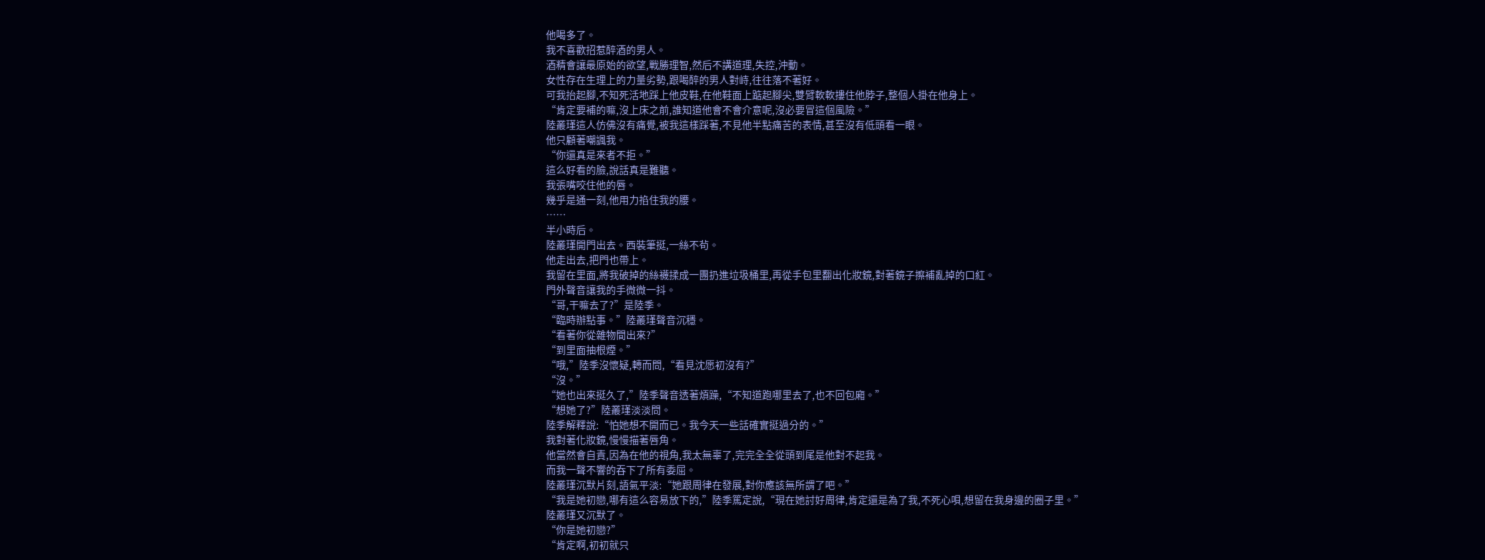他喝多了。
我不喜歡招惹醉酒的男人。
酒精會讓最原始的欲望,戰勝理智,然后不講道理,失控,沖動。
女性存在生理上的力量劣勢,跟喝醉的男人對峙,往往落不著好。
可我抬起腳,不知死活地踩上他皮鞋,在他鞋面上踮起腳尖,雙臂軟軟摟住他脖子,整個人掛在他身上。
“肯定要補的嘛,沒上床之前,誰知道他會不會介意呢,沒必要冒這個風險。”
陸叢瑾這人仿佛沒有痛覺,被我這樣踩著,不見他半點痛苦的表情,甚至沒有低頭看一眼。
他只顧著嘲諷我。
“你還真是來者不拒。”
這么好看的臉,說話真是難聽。
我張嘴咬住他的唇。
幾乎是通一刻,他用力掐住我的腰。
……
半小時后。
陸叢瑾開門出去。西裝筆挺,一絲不茍。
他走出去,把門也帶上。
我留在里面,將我破掉的絲襪揉成一團扔進垃圾桶里,再從手包里翻出化妝鏡,對著鏡子擦補亂掉的口紅。
門外聲音讓我的手微微一抖。
“哥,干嘛去了?”是陸季。
“臨時辦點事。”陸叢瑾聲音沉穩。
“看著你從雜物間出來?”
“到里面抽根煙。”
“哦,”陸季沒懷疑,轉而問,“看見沈愿初沒有?”
“沒。”
“她也出來挺久了,”陸季聲音透著煩躁,“不知道跑哪里去了,也不回包廂。”
“想她了?”陸叢瑾淡淡問。
陸季解釋說:“怕她想不開而已。我今天一些話確實挺過分的。”
我對著化妝鏡,慢慢描著唇角。
他當然會自責,因為在他的視角,我太無辜了,完完全全從頭到尾是他對不起我。
而我一聲不響的吞下了所有委屈。
陸叢瑾沉默片刻,語氣平淡:“她跟周律在發展,對你應該無所謂了吧。”
“我是她初戀,哪有這么容易放下的,”陸季篤定說,“現在她討好周律,肯定還是為了我,不死心唄,想留在我身邊的圈子里。”
陸叢瑾又沉默了。
“你是她初戀?”
“肯定啊,初初就只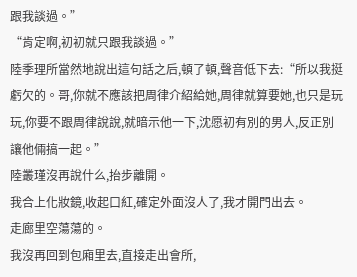跟我談過。”
“肯定啊,初初就只跟我談過。”
陸季理所當然地說出這句話之后,頓了頓,聲音低下去:“所以我挺虧欠的。哥,你就不應該把周律介紹給她,周律就算要她,也只是玩玩,你要不跟周律說說,就暗示他一下,沈愿初有別的男人,反正別讓他倆搞一起。”
陸叢瑾沒再說什么,抬步離開。
我合上化妝鏡,收起口紅,確定外面沒人了,我才開門出去。
走廊里空蕩蕩的。
我沒再回到包廂里去,直接走出會所,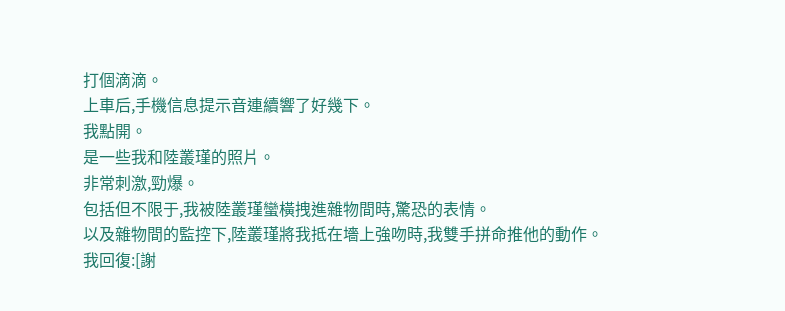打個滴滴。
上車后,手機信息提示音連續響了好幾下。
我點開。
是一些我和陸叢瑾的照片。
非常刺激,勁爆。
包括但不限于,我被陸叢瑾蠻橫拽進雜物間時,驚恐的表情。
以及雜物間的監控下,陸叢瑾將我抵在墻上強吻時,我雙手拼命推他的動作。
我回復:[謝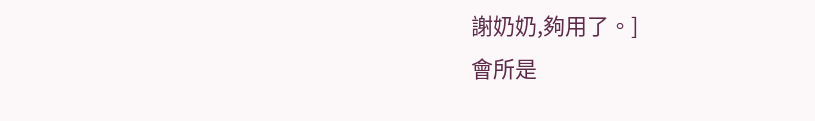謝奶奶,夠用了。]
會所是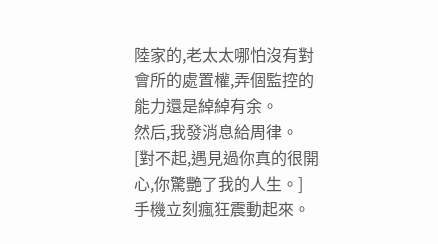陸家的,老太太哪怕沒有對會所的處置權,弄個監控的能力還是綽綽有余。
然后,我發消息給周律。
[對不起,遇見過你真的很開心,你驚艷了我的人生。]
手機立刻瘋狂震動起來。